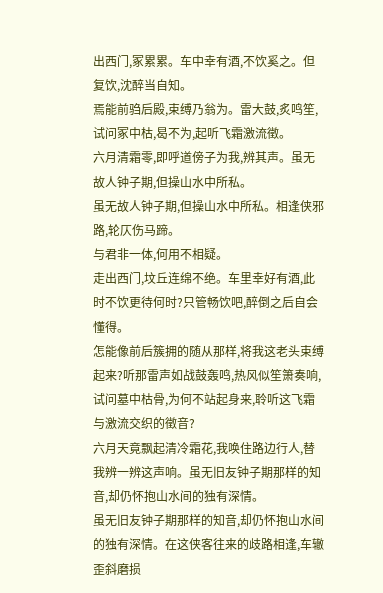出西门,冢累累。车中幸有酒,不饮奚之。但复饮,沈醉当自知。
焉能前驺后殿,束缚乃翁为。雷大鼓,炙鸣笙,试问冢中枯,曷不为,起听飞霜激流徵。
六月清霜零,即呼道傍子为我,辨其声。虽无故人钟子期,但操山水中所私。
虽无故人钟子期,但操山水中所私。相逢侠邪路,轮仄伤马蹄。
与君非一体,何用不相疑。
走出西门,坟丘连绵不绝。车里幸好有酒,此时不饮更待何时?只管畅饮吧,醉倒之后自会懂得。
怎能像前后簇拥的随从那样,将我这老头束缚起来?听那雷声如战鼓轰鸣,热风似笙箫奏响,试问墓中枯骨,为何不站起身来,聆听这飞霜与激流交织的徵音?
六月天竟飘起清冷霜花,我唤住路边行人,替我辨一辨这声响。虽无旧友钟子期那样的知音,却仍怀抱山水间的独有深情。
虽无旧友钟子期那样的知音,却仍怀抱山水间的独有深情。在这侠客往来的歧路相逢,车辙歪斜磨损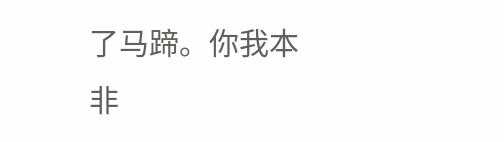了马蹄。你我本非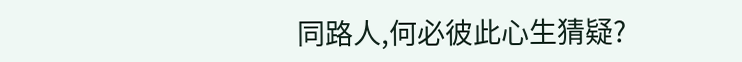同路人,何必彼此心生猜疑?